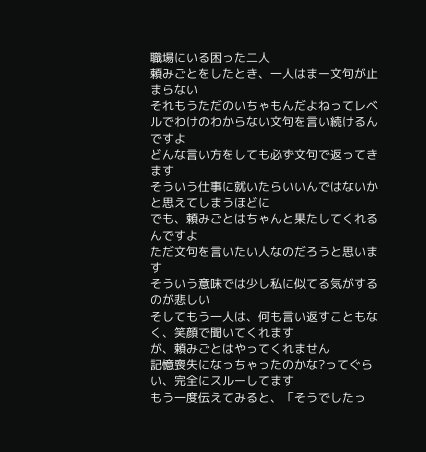職場にいる困った二人
頼みごとをしたとき、一人はまー文句が止まらない
それもうただのいちゃもんだよねってレベルでわけのわからない文句を言い続けるんですよ
どんな言い方をしても必ず文句で返ってきます
そういう仕事に就いたらいいんではないかと思えてしまうほどに
でも、頼みごとはちゃんと果たしてくれるんですよ
ただ文句を言いたい人なのだろうと思います
そういう意味では少し私に似てる気がするのが悲しい
そしてもう一人は、何も言い返すこともなく、笑顔で聞いてくれます
が、頼みごとはやってくれません
記憶喪失になっちゃったのかな?ってぐらい、完全にスルーしてます
もう一度伝えてみると、「そうでしたっ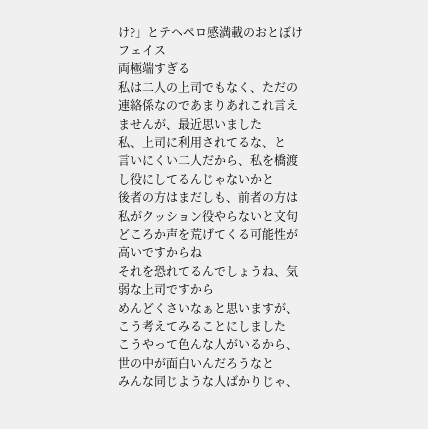け?」とテヘペロ感満載のおとぼけフェイス
両極端すぎる
私は二人の上司でもなく、ただの連絡係なのであまりあれこれ言えませんが、最近思いました
私、上司に利用されてるな、と
言いにくい二人だから、私を橋渡し役にしてるんじゃないかと
後者の方はまだしも、前者の方は私がクッション役やらないと文句どころか声を荒げてくる可能性が高いですからね
それを恐れてるんでしょうね、気弱な上司ですから
めんどくさいなぁと思いますが、こう考えてみることにしました
こうやって色んな人がいるから、世の中が面白いんだろうなと
みんな同じような人ばかりじゃ、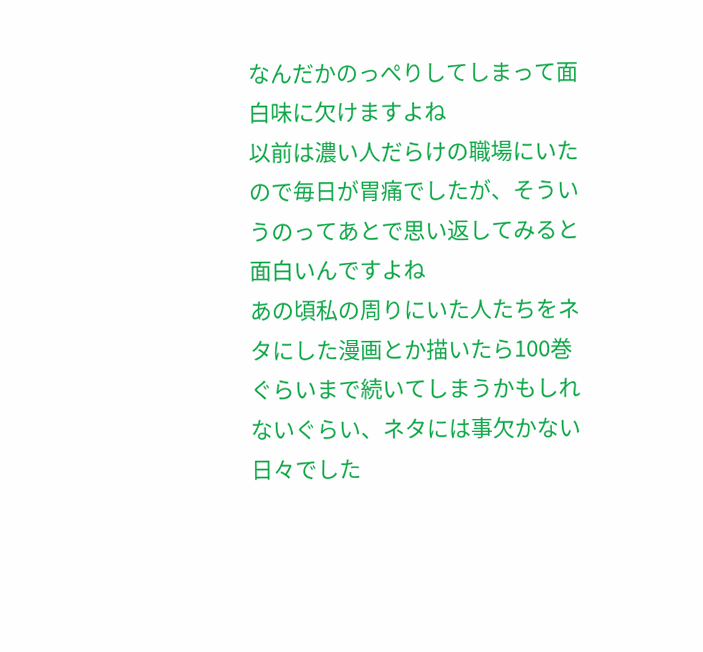なんだかのっぺりしてしまって面白味に欠けますよね
以前は濃い人だらけの職場にいたので毎日が胃痛でしたが、そういうのってあとで思い返してみると面白いんですよね
あの頃私の周りにいた人たちをネタにした漫画とか描いたら100巻ぐらいまで続いてしまうかもしれないぐらい、ネタには事欠かない日々でした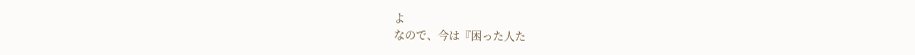よ
なので、今は『困った人た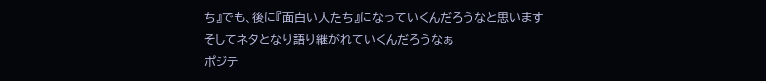ち』でも、後に『面白い人たち』になっていくんだろうなと思います
そしてネタとなり語り継がれていくんだろうなぁ
ポジテ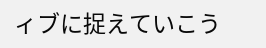ィブに捉えていこう